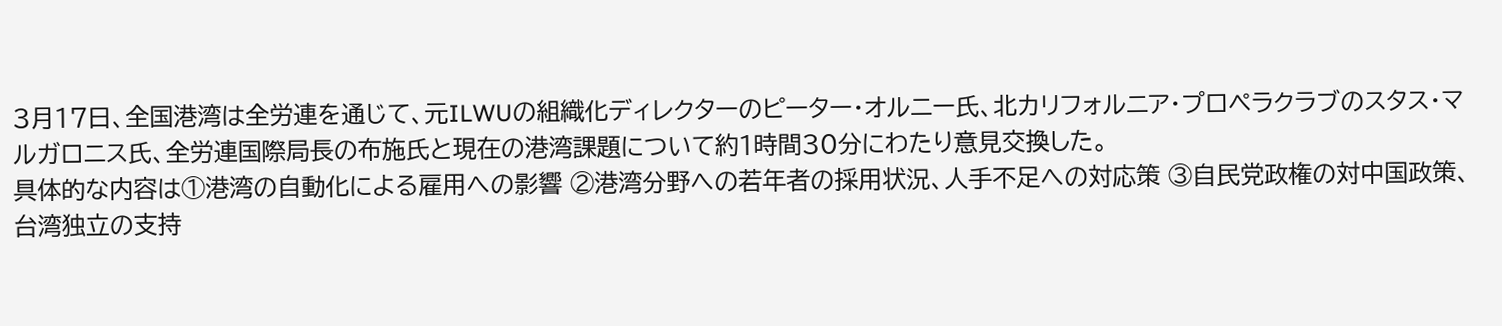3月17日、全国港湾は全労連を通じて、元ILWUの組織化ディレクターのピーター・オルニー氏、北カリフォルニア・プロペラクラブのスタス・マルガロニス氏、全労連国際局長の布施氏と現在の港湾課題について約1時間30分にわたり意見交換した。
具体的な内容は①港湾の自動化による雇用への影響 ②港湾分野への若年者の採用状況、人手不足への対応策 ③自民党政権の対中国政策、台湾独立の支持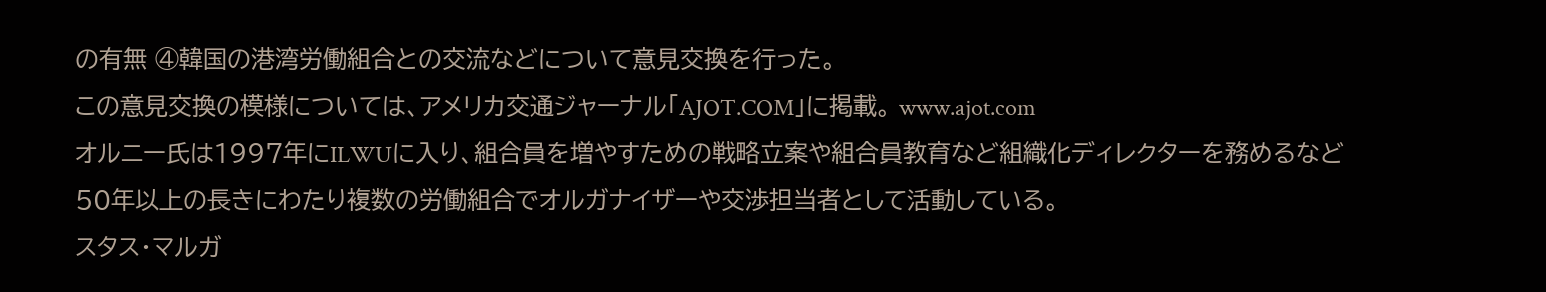の有無 ④韓国の港湾労働組合との交流などについて意見交換を行った。
この意見交換の模様については、アメリカ交通ジャーナル「AJOT.COM」に掲載。 www.ajot.com
オルニー氏は1997年にILWUに入り、組合員を増やすための戦略立案や組合員教育など組織化ディレクターを務めるなど50年以上の長きにわたり複数の労働組合でオルガナイザーや交渉担当者として活動している。
スタス・マルガ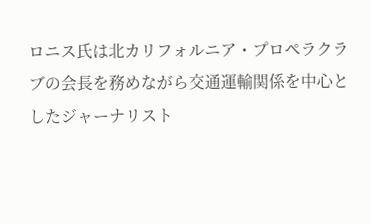ロニス氏は北カリフォルニア・プロペラクラブの会長を務めながら交通運輸関係を中心としたジャーナリスト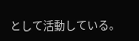として活動している。